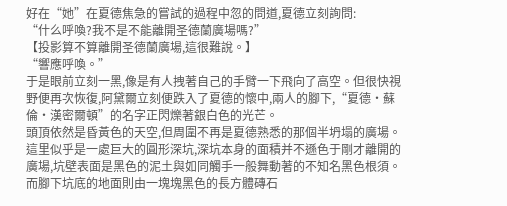好在“她”在夏德焦急的嘗試的過程中忽的問道,夏德立刻詢問:
“什么呼喚?我不是不能離開圣德蘭廣場嗎?”
【投影算不算離開圣德蘭廣場,這很難說。】
“響應呼喚。”
于是眼前立刻一黑,像是有人拽著自己的手臂一下飛向了高空。但很快視野便再次恢復,阿黛爾立刻便跌入了夏德的懷中,兩人的腳下,“夏德·蘇倫·漢密爾頓”的名字正閃爍著銀白色的光芒。
頭頂依然是昏黃色的天空,但周圍不再是夏德熟悉的那個半坍塌的廣場。這里似乎是一處巨大的圓形深坑,深坑本身的面積并不遜色于剛才離開的廣場,坑壁表面是黑色的泥土與如同觸手一般舞動著的不知名黑色根須。
而腳下坑底的地面則由一塊塊黑色的長方體磚石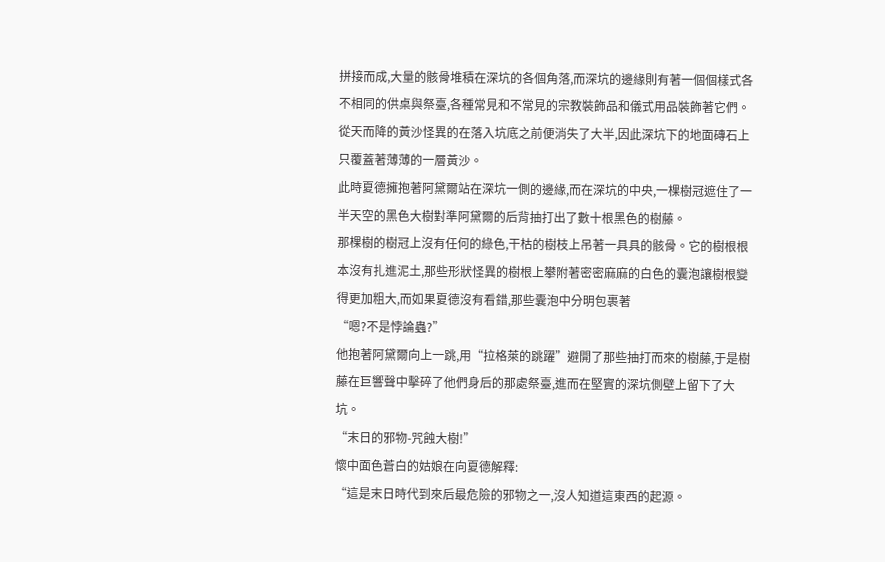拼接而成,大量的骸骨堆積在深坑的各個角落,而深坑的邊緣則有著一個個樣式各不相同的供桌與祭臺,各種常見和不常見的宗教裝飾品和儀式用品裝飾著它們。
從天而降的黃沙怪異的在落入坑底之前便消失了大半,因此深坑下的地面磚石上只覆蓋著薄薄的一層黃沙。
此時夏德擁抱著阿黛爾站在深坑一側的邊緣,而在深坑的中央,一棵樹冠遮住了一半天空的黑色大樹對準阿黛爾的后背抽打出了數十根黑色的樹藤。
那棵樹的樹冠上沒有任何的綠色,干枯的樹枝上吊著一具具的骸骨。它的樹根根本沒有扎進泥土,那些形狀怪異的樹根上攀附著密密麻麻的白色的囊泡讓樹根變得更加粗大,而如果夏德沒有看錯,那些囊泡中分明包裹著
“嗯?不是悖論蟲?”
他抱著阿黛爾向上一跳,用“拉格萊的跳躍”避開了那些抽打而來的樹藤,于是樹藤在巨響聲中擊碎了他們身后的那處祭臺,進而在堅實的深坑側壁上留下了大坑。
“末日的邪物-咒蝕大樹!”
懷中面色蒼白的姑娘在向夏德解釋:
“這是末日時代到來后最危險的邪物之一,沒人知道這東西的起源。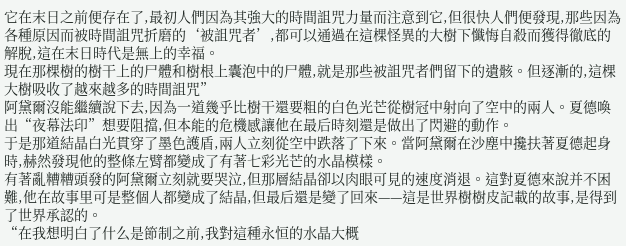它在末日之前便存在了,最初人們因為其強大的時間詛咒力量而注意到它,但很快人們便發現,那些因為各種原因而被時間詛咒折磨的‘被詛咒者’,都可以通過在這棵怪異的大樹下懺悔自殺而獲得徹底的解脫,這在末日時代是無上的幸福。
現在那棵樹的樹干上的尸體和樹根上囊泡中的尸體,就是那些被詛咒者們留下的遺骸。但逐漸的,這棵大樹吸收了越來越多的時間詛咒”
阿黛爾沒能繼續說下去,因為一道幾乎比樹干還要粗的白色光芒從樹冠中射向了空中的兩人。夏德喚出“夜幕法印”想要阻擋,但本能的危機感讓他在最后時刻還是做出了閃避的動作。
于是那道結晶白光貫穿了墨色護盾,兩人立刻從空中跌落了下來。當阿黛爾在沙塵中攙扶著夏德起身時,赫然發現他的整條左臂都變成了有著七彩光芒的水晶模樣。
有著亂糟糟頭發的阿黛爾立刻就要哭泣,但那層結晶卻以肉眼可見的速度消退。這對夏德來說并不困難,他在故事里可是整個人都變成了結晶,但最后還是變了回來——這是世界樹樹皮記載的故事,是得到了世界承認的。
“在我想明白了什么是節制之前,我對這種永恒的水晶大概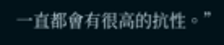一直都會有很高的抗性。”